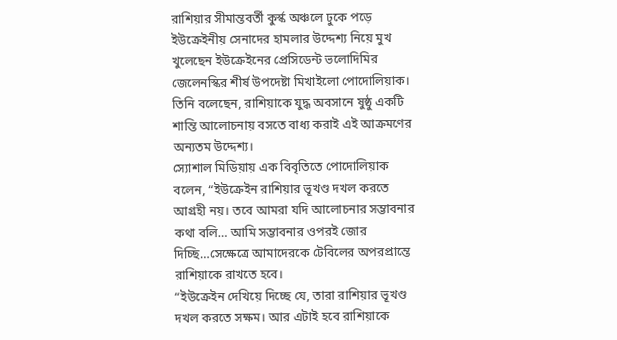রাশিয়ার সীমান্তবর্তী কুর্স্ক অঞ্চলে ঢুকে পড়ে ইউক্রেইনীয় সেনাদের হামলার উদ্দেশ্য নিয়ে মুখ খুলেছেন ইউক্রেইনের প্রেসিডেন্ট ভলোদিমির জেলেনস্কির শীর্ষ উপদেষ্টা মিখাইলো পোদোলিয়াক।
তিনি বলেছেন, রাশিয়াকে যুদ্ধ অবসানে ষুষ্ঠু একটি শান্তি আলোচনায় বসতে বাধ্য করাই এই আক্রমণের অন্যতম উদ্দেশ্য।
স্যোশাল মিডিয়ায় এক বিবৃতিতে পোদোলিয়াক বলেন, “ইউক্রেইন রাশিয়ার ভূখণ্ড দখল করতে আগ্রহী নয়। তবে আমরা যদি আলোচনার সম্ভাবনার কথা বলি… আমি সম্ভাবনার ওপরই জোর দিচ্ছি…সেক্ষেত্রে আমাদেরকে টেবিলের অপরপ্রান্তে রাশিয়াকে রাখতে হবে।
“ইউক্রেইন দেখিয়ে দিচ্ছে যে, তারা রাশিয়ার ভূখণ্ড দখল করতে সক্ষম। আর এটাই হবে রাশিয়াকে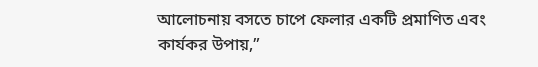আলোচনায় বসতে চাপে ফেলার একটি প্রমাণিত এবং কার্যকর উপায়,”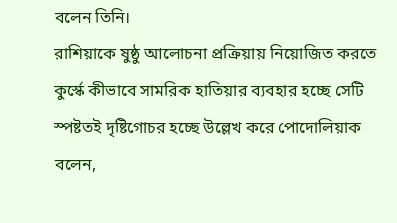বলেন তিনি।
রাশিয়াকে ষুষ্ঠু আলোচনা প্রক্রিয়ায় নিয়োজিত করতে কুর্স্কে কীভাবে সামরিক হাতিয়ার ব্যবহার হচ্ছে সেটি স্পষ্টতই দৃষ্টিগোচর হচ্ছে উল্লেখ করে পোদোলিয়াক বলেন,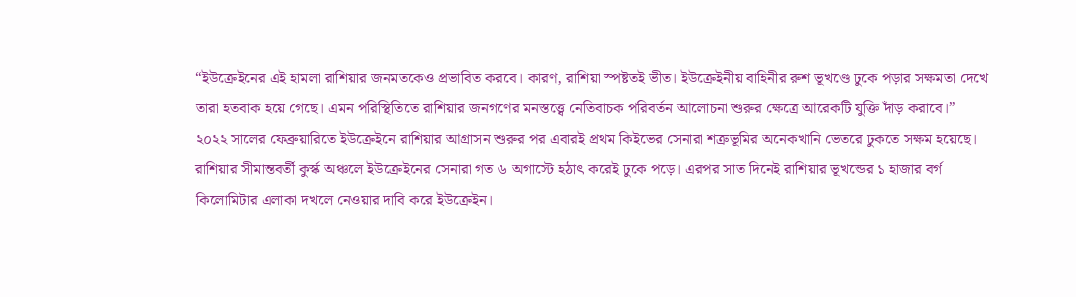“ইউক্রেইনের এই হামলা রাশিয়ার জনমতকেও প্রভাবিত করবে। কারণ, রাশিয়া স্পষ্টতই ভীত। ইউক্রেইনীয় বাহিনীর রুশ ভূখণ্ডে ঢুকে পড়ার সক্ষমতা দেখে তারা হতবাক হয়ে গেছে। এমন পরিস্থিতিতে রাশিয়ার জনগণের মনস্তত্ত্বে নেতিবাচক পরিবর্তন আলোচনা শুরুর ক্ষেত্রে আরেকটি যুক্তি দাঁড় করাবে।”
২০২২ সালের ফেব্রুয়ারিতে ইউক্রেইনে রাশিয়ার আগ্রাসন শুরুর পর এবারই প্রথম কিইভের সেনারা শত্রুভূমির অনেকখানি ভেতরে ঢুকতে সক্ষম হয়েছে।
রাশিয়ার সীমান্তবর্তী কুর্স্ক অঞ্চলে ইউক্রেইনের সেনারা গত ৬ অগাস্টে হঠাৎ করেই ঢুকে পড়ে। এরপর সাত দিনেই রাশিয়ার ভূখন্ডের ১ হাজার বর্গ কিলোমিটার এলাকা দখলে নেওয়ার দাবি করে ইউক্রেইন।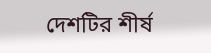দেশটির শীর্ষ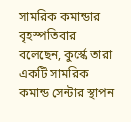সামরিক কমান্ডার বৃহস্পতিবার বলেছেন, কুর্স্কে তারা একটি সামরিক কমান্ড সেন্টার স্থাপন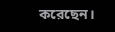করেছেন।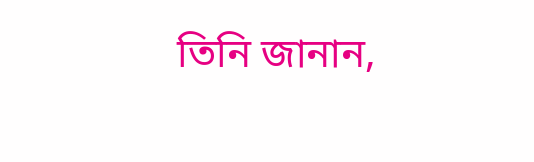তিনি জানান,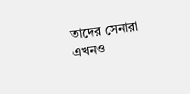তাদের সেনারা এখনও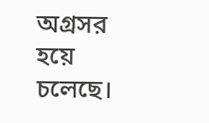অগ্রসর হয়ে চলেছে।